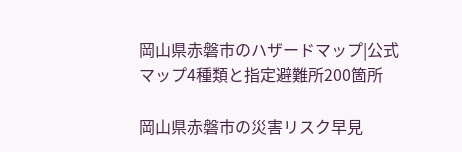岡山県赤磐市のハザードマップ|公式マップ4種類と指定避難所200箇所

岡山県赤磐市の災害リスク早見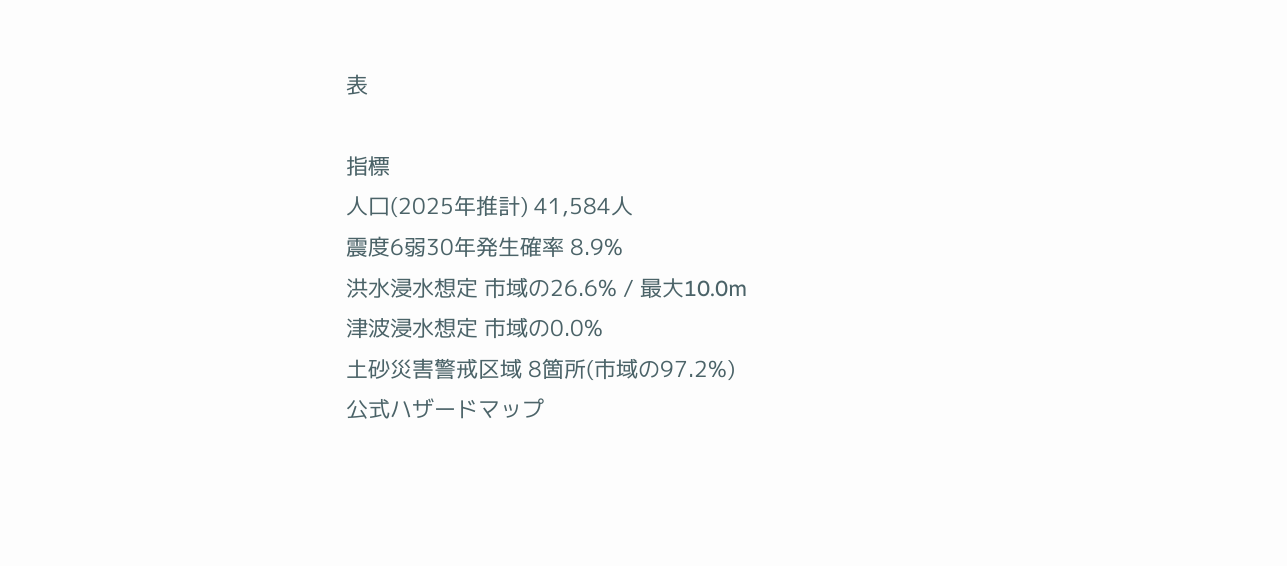表

指標
人口(2025年推計) 41,584人
震度6弱30年発生確率 8.9%
洪水浸水想定 市域の26.6% / 最大10.0m
津波浸水想定 市域の0.0%
土砂災害警戒区域 8箇所(市域の97.2%)
公式ハザードマップ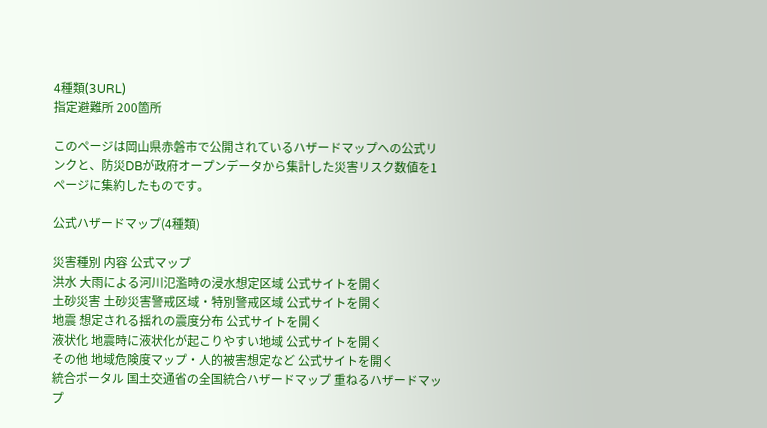4種類(3URL)
指定避難所 200箇所

このページは岡山県赤磐市で公開されているハザードマップへの公式リンクと、防災DBが政府オープンデータから集計した災害リスク数値を1ページに集約したものです。

公式ハザードマップ(4種類)

災害種別 内容 公式マップ
洪水 大雨による河川氾濫時の浸水想定区域 公式サイトを開く
土砂災害 土砂災害警戒区域・特別警戒区域 公式サイトを開く
地震 想定される揺れの震度分布 公式サイトを開く
液状化 地震時に液状化が起こりやすい地域 公式サイトを開く
その他 地域危険度マップ・人的被害想定など 公式サイトを開く
統合ポータル 国土交通省の全国統合ハザードマップ 重ねるハザードマップ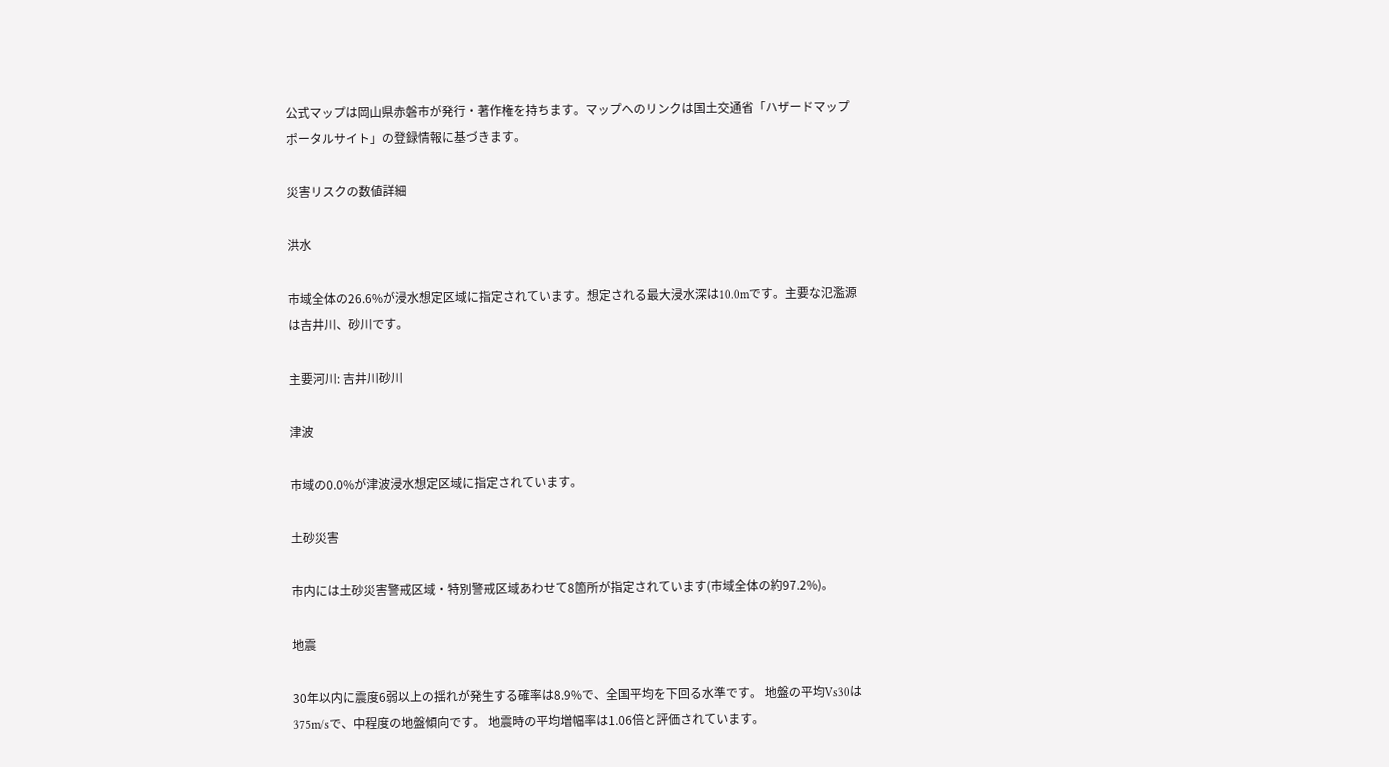公式マップは岡山県赤磐市が発行・著作権を持ちます。マップへのリンクは国土交通省「ハザードマップポータルサイト」の登録情報に基づきます。

災害リスクの数値詳細

洪水

市域全体の26.6%が浸水想定区域に指定されています。想定される最大浸水深は10.0mです。主要な氾濫源は吉井川、砂川です。

主要河川: 吉井川砂川

津波

市域の0.0%が津波浸水想定区域に指定されています。

土砂災害

市内には土砂災害警戒区域・特別警戒区域あわせて8箇所が指定されています(市域全体の約97.2%)。

地震

30年以内に震度6弱以上の揺れが発生する確率は8.9%で、全国平均を下回る水準です。 地盤の平均Vs30は375m/sで、中程度の地盤傾向です。 地震時の平均増幅率は1.06倍と評価されています。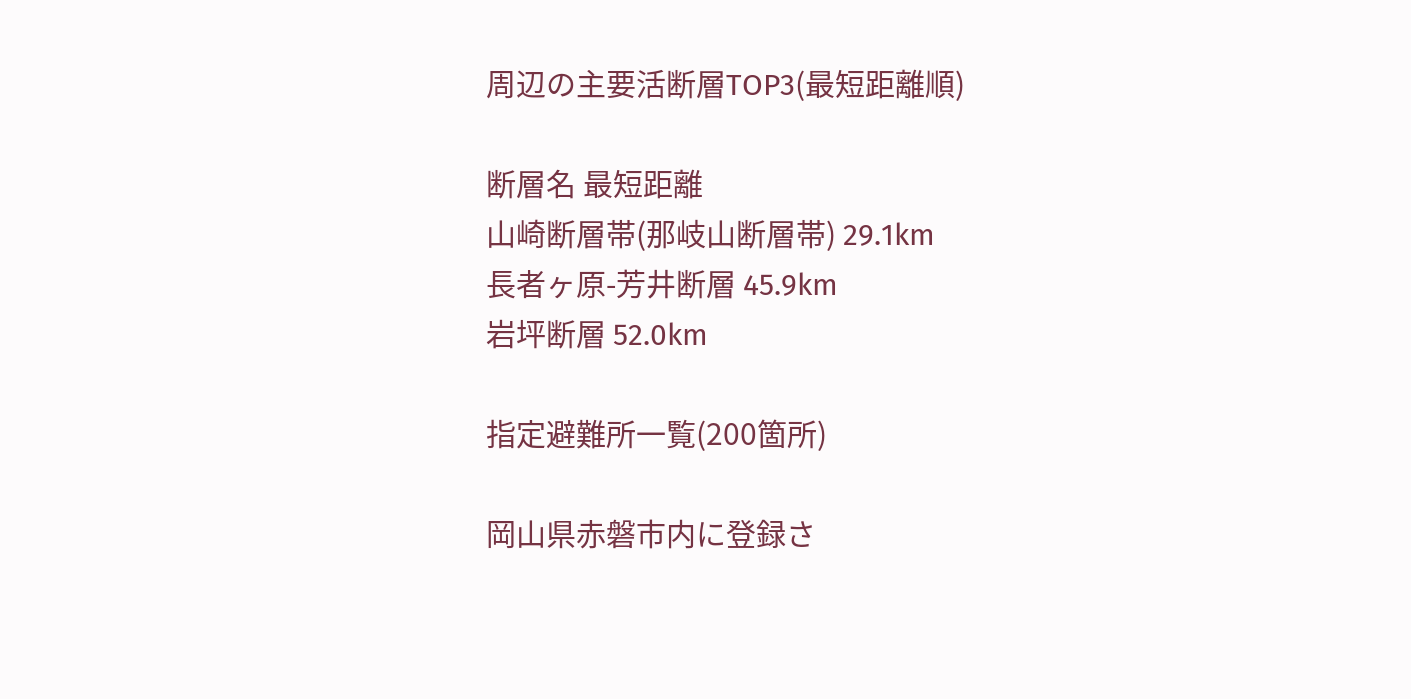周辺の主要活断層TOP3(最短距離順)

断層名 最短距離
山崎断層帯(那岐山断層帯) 29.1km
長者ヶ原-芳井断層 45.9km
岩坪断層 52.0km

指定避難所一覧(200箇所)

岡山県赤磐市内に登録さ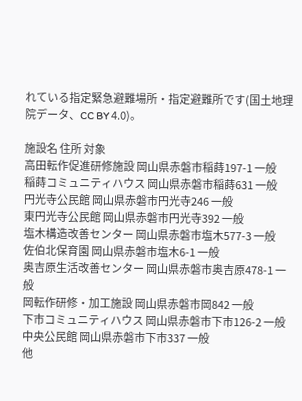れている指定緊急避難場所・指定避難所です(国土地理院データ、CC BY 4.0)。

施設名 住所 対象
高田転作促進研修施設 岡山県赤磐市稲蒔197-1 一般
稲蒔コミュニティハウス 岡山県赤磐市稲蒔631 一般
円光寺公民館 岡山県赤磐市円光寺246 一般
東円光寺公民館 岡山県赤磐市円光寺392 一般
塩木構造改善センター 岡山県赤磐市塩木577-3 一般
佐伯北保育園 岡山県赤磐市塩木6-1 一般
奥吉原生活改善センター 岡山県赤磐市奥吉原478-1 一般
岡転作研修・加工施設 岡山県赤磐市岡842 一般
下市コミュニティハウス 岡山県赤磐市下市126-2 一般
中央公民館 岡山県赤磐市下市337 一般
他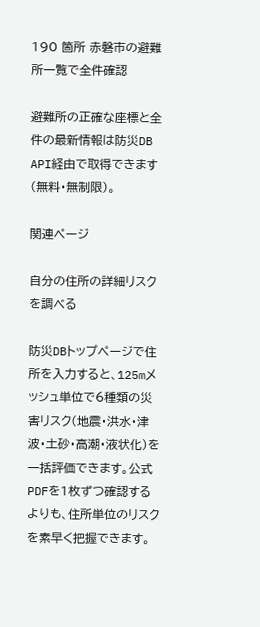190 箇所 赤磐市の避難所一覧で全件確認

避難所の正確な座標と全件の最新情報は防災DB API経由で取得できます(無料・無制限)。

関連ページ

自分の住所の詳細リスクを調べる

防災DBトップページで住所を入力すると、125mメッシュ単位で6種類の災害リスク(地震・洪水・津波・土砂・高潮・液状化)を一括評価できます。公式PDFを1枚ずつ確認するよりも、住所単位のリスクを素早く把握できます。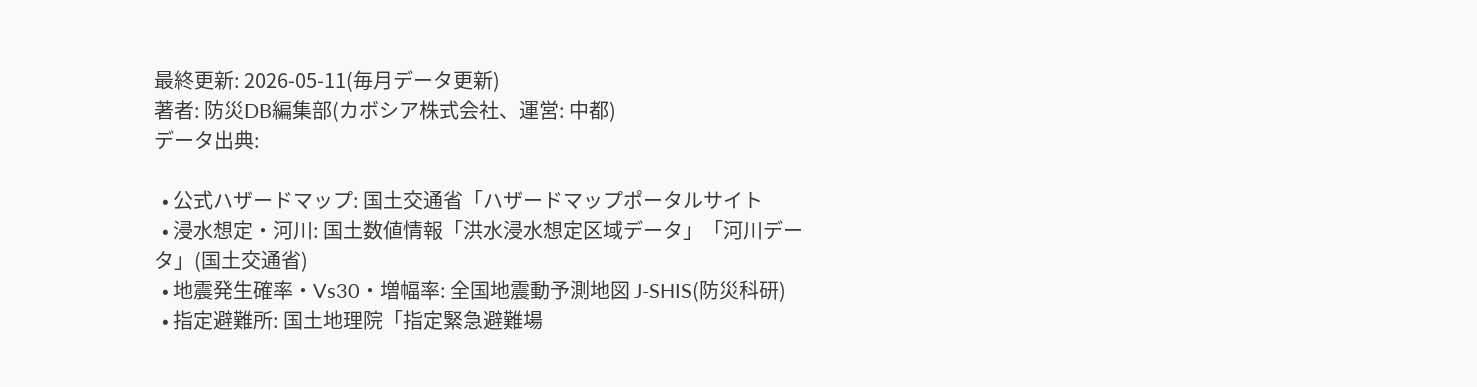最終更新: 2026-05-11(毎月データ更新)
著者: 防災DB編集部(カボシア株式会社、運営: 中都)
データ出典:

  • 公式ハザードマップ: 国土交通省「ハザードマップポータルサイト
  • 浸水想定・河川: 国土数値情報「洪水浸水想定区域データ」「河川データ」(国土交通省)
  • 地震発生確率・Vs30・増幅率: 全国地震動予測地図 J-SHIS(防災科研)
  • 指定避難所: 国土地理院「指定緊急避難場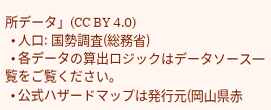所データ」(CC BY 4.0)
  • 人口: 国勢調査(総務省)
  • 各データの算出ロジックはデータソース一覧をご覧ください。
  • 公式ハザードマップは発行元(岡山県赤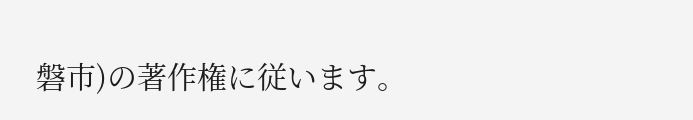磐市)の著作権に従います。